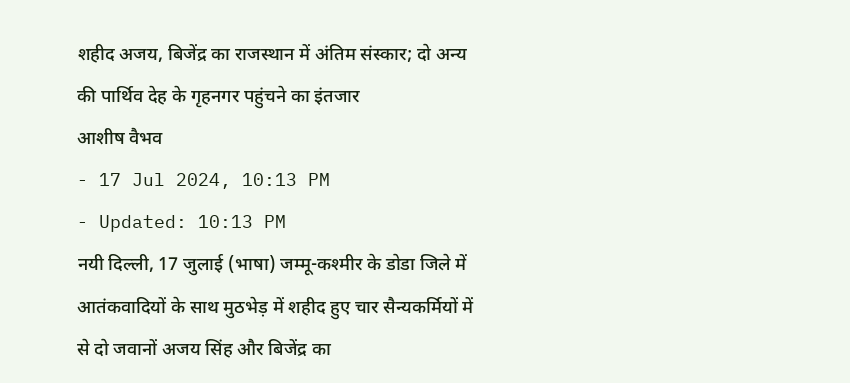शहीद अजय, बिजेंद्र का राजस्थान में अंतिम संस्कार; दो अन्य की पार्थिव देह के गृहनगर पहुंचने का इंतजार
आशीष वैभव
- 17 Jul 2024, 10:13 PM
- Updated: 10:13 PM
नयी दिल्ली, 17 जुलाई (भाषा) जम्मू-कश्मीर के डोडा जिले में आतंकवादियों के साथ मुठभेड़ में शहीद हुए चार सैन्यकर्मियों में से दो जवानों अजय सिंह और बिजेंद्र का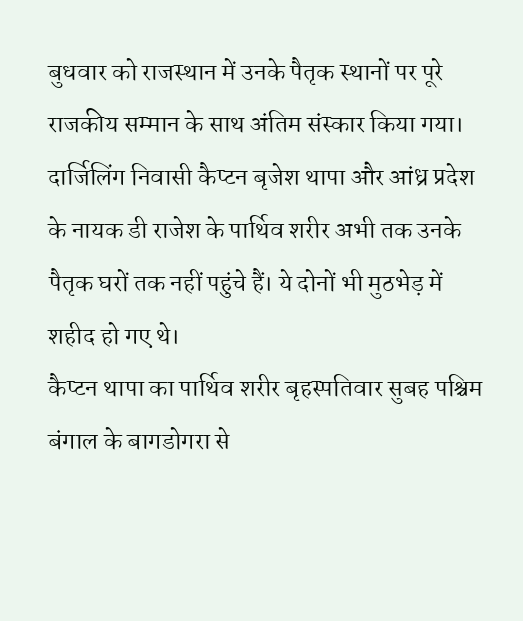बुधवार को राजस्थान में उनके पैतृक स्थानों पर पूरे राजकीय सम्मान के साथ अंतिम संस्कार किया गया।
दार्जिलिंग निवासी कैप्टन बृजेश थापा और आंध्र प्रदेश के नायक डी राजेश के पार्थिव शरीर अभी तक उनके पैतृक घरों तक नहीं पहुंचे हैं। ये दोनों भी मुठभेड़ में शहीद हो गए थे।
कैप्टन थापा का पार्थिव शरीर बृहस्पतिवार सुबह पश्चिम बंगाल के बागडोगरा से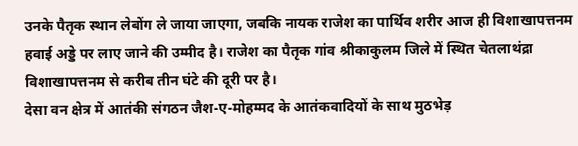उनके पैतृक स्थान लेबोंग ले जाया जाएगा, जबकि नायक राजेश का पार्थिव शरीर आज ही विशाखापत्तनम हवाई अड्डे पर लाए जाने की उम्मीद है। राजेश का पैतृक गांव श्रीकाकुलम जिले में स्थित चेतलाथंद्रा विशाखापत्तनम से करीब तीन घंटे की दूरी पर है।
देसा वन क्षेत्र में आतंकी संगठन जैश-ए-मोहम्मद के आतंकवादियों के साथ मुठभेड़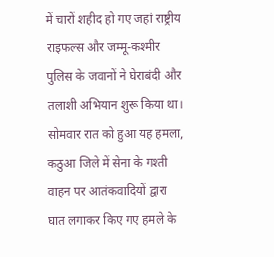में चारों शहीद हो गए जहां राष्ट्रीय राइफल्स और जम्मू-कश्मीर पुलिस के जवानों ने घेराबंदी और तलाशी अभियान शुरू किया था।
सोमवार रात को हुआ यह हमला, कठुआ जिले में सेना के गश्ती वाहन पर आतंकवादियों द्वारा घात लगाकर किए गए हमले के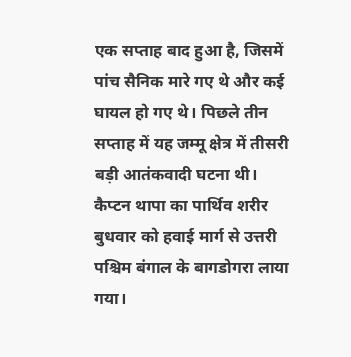एक सप्ताह बाद हुआ है, जिसमें पांच सैनिक मारे गए थे और कई घायल हो गए थे। पिछले तीन सप्ताह में यह जम्मू क्षेत्र में तीसरी बड़ी आतंकवादी घटना थी।
कैप्टन थापा का पार्थिव शरीर बुधवार को हवाई मार्ग से उत्तरी पश्चिम बंगाल के बागडोगरा लाया गया।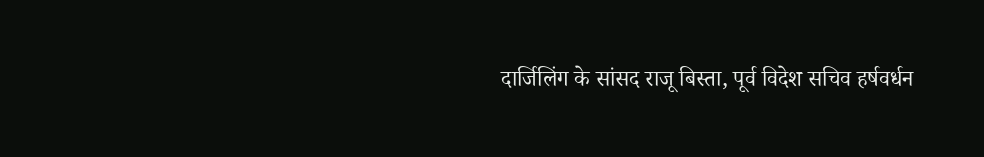दार्जिलिंग के सांसद राजू बिस्ता, पूर्व विदेश सचिव हर्षवर्धन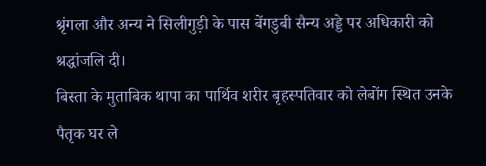श्रृंगला और अन्य ने सिलीगुड़ी के पास बेंगडुबी सैन्य अड्डे पर अधिकारी को श्रद्धांजलि दी।
बिस्ता के मुताबिक थापा का पार्थिव शरीर बृहस्पतिवार को लेबोंग स्थित उनके पैतृक घर ले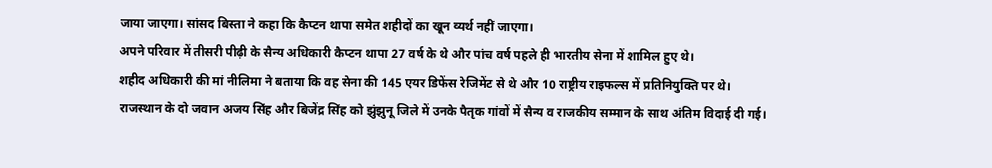जाया जाएगा। सांसद बिस्ता ने कहा कि कैप्टन थापा समेत शहीदों का खून व्यर्थ नहीं जाएगा।
अपने परिवार में तीसरी पीढ़ी के सैन्य अधिकारी कैप्टन थापा 27 वर्ष के थे और पांच वर्ष पहले ही भारतीय सेना में शामिल हुए थे।
शहीद अधिकारी की मां नीलिमा ने बताया कि वह सेना की 145 एयर डिफेंस रेजिमेंट से थे और 10 राष्ट्रीय राइफल्स में प्रतिनियुक्ति पर थे।
राजस्थान के दो जवान अजय सिंह और बिजेंद्र सिंह को झुंझुनू जिले में उनके पैतृक गांवों में सैन्य व राजकीय सम्मान के साथ अंतिम विदाई दी गई।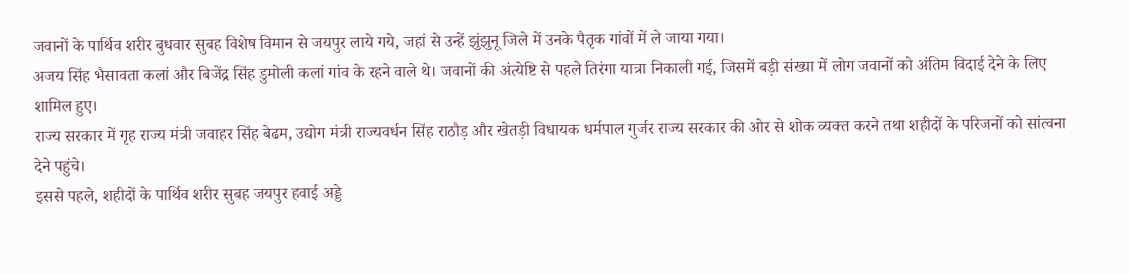जवानों के पार्थिव शरीर बुधवार सुबह विशेष विमान से जयपुर लाये गये, जहां से उन्हें झुंझुनू जिले में उनके पैतृक गांवों में ले जाया गया।
अजय सिंह भैसावता कलां और बिजेंद्र सिंह डुमोली कलां गांव के रहने वाले थे। जवानों की अंत्येष्टि से पहले तिरंगा यात्रा निकाली गई, जिसमें बड़ी संख्या में लोग जवानों को अंतिम विदाई देने के लिए शामिल हुए।
राज्य सरकार में गृह राज्य मंत्री जवाहर सिंह बेढम, उद्योग मंत्री राज्यवर्धन सिंह राठौड़ और खेतड़ी विधायक धर्मपाल गुर्जर राज्य सरकार की ओर से शोक व्यक्त करने तथा शहीदों के परिजनों को सांत्वना देने पहुंचे।
इससे पहले, शहीदों के पार्थिव शरीर सुबह जयपुर हवाई अड्डे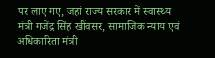पर लाए गए, जहां राज्य सरकार में स्वास्थ्य मंत्री गजेंद्र सिंह खींवसर, सामाजिक न्याय एवं अधिकारिता मंत्री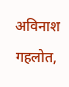अविनाश गहलोत,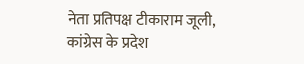नेता प्रतिपक्ष टीकाराम जूली, कांग्रेस के प्रदेश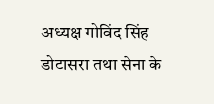अध्यक्ष गोविंद सिंह डोटासरा तथा सेना के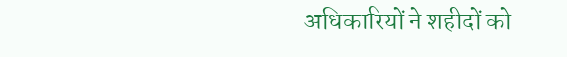अधिकारियों ने शहीदों को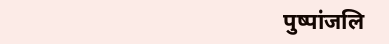पुष्पांजलि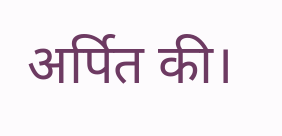अर्पित की।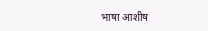भाषा आशीष